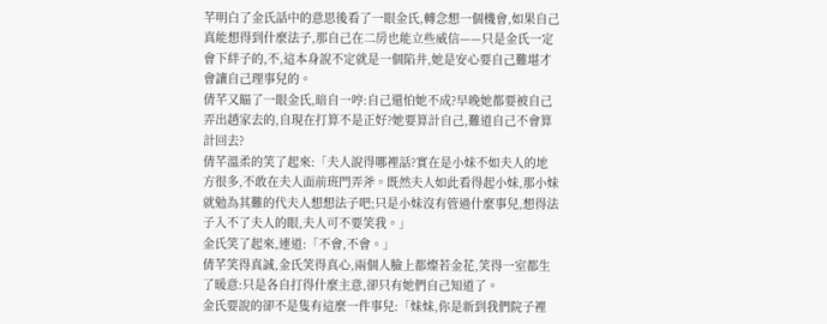芊明白了金氏話中的意思後看了一眼金氏,轉念想一個機會,如果自己真能想得到什麼法子,那自己在二房也能立些威信——只是金氏一定會下絆子的,不,這本身說不定就是一個陷井,她是安心要自己難堪才會讓自己理事兒的。
倩芊又瞄了一眼金氏,暗自一哼:自己還怕她不成?早晚她都要被自己弄出趙家去的,自現在打算不是正好?她要算計自己,難道自己不會算計回去?
倩芊溫柔的笑了起來:「夫人說得哪裡話?實在是小妹不如夫人的地方很多,不敢在夫人面前班門弄斧。既然夫人如此看得起小妹,那小妹就勉為其難的代夫人想想法子吧;只是小妹沒有管過什麼事兒,想得法子入不了夫人的眼,夫人可不要笑我。」
金氏笑了起來,連道:「不會,不會。」
倩芊笑得真誠,金氏笑得真心,兩個人臉上都燦若金花,笑得一室都生了暖意:只是各自打得什麼主意,卻只有她們自己知道了。
金氏要說的卻不是隻有這麼一件事兒:「妹妹,你是新到我們院子裡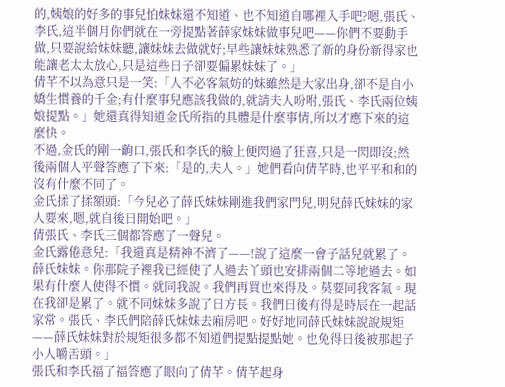的,姨娘的好多的事兒怕妹妹還不知道、也不知道自哪裡入手吧?嗯,張氏、李氏,這半個月你們就在一旁提點著薛家妹妹做事兒吧——你們不要動手做,只要說給妹妹聽,讓妹妹去做就好;早些讓妹妹熟悉了新的身份新得家也能讓老太太放心,只是這些日子卻要偏累妹妹了。」
倩芊不以為意只是一笑:「人不必客氣妨的妹雖然是大家出身,卻不是自小嬌生慣養的千金;有什麼事兒應該我做的,就請夫人吩咐,張氏、李氏兩位姨娘提點。」她還真得知道金氏所指的具體是什麼事情,所以才應下來的這麼快。
不過,金氏的剛一齣口,張氏和李氏的臉上便閃過了狂喜,只是一閃即沒;然後兩個人平聲答應了下來:「是的,夫人。」她們看向倩芊時,也平平和和的沒有什麼不同了。
金氏揉了揉額頭:「今兒必了薛氏妹妹剛進我們家門兒,明兒薛氏妹妹的家人要來,嗯,就自後日開始吧。」
倩張氏、李氏三個都答應了一聲兒。
金氏露倦意兒:「我還真是精神不濟了——!說了這麼一會子話兒就累了。薛氏妹妹。你那院子裡我已經使了人過去丫頭也安排兩個二等地過去。如果有什麼人使得不慣。就同我說。我們再買也來得及。莫要同我客氣。現在我卻是累了。就不同妹妹多說了日方長。我們日後有得是時辰在一起話家常。張氏、李氏們陪薛氏妹妹去廂房吧。好好地同薛氏妹妹說說規矩——薛氏妹妹對於規矩很多都不知道們提點提點她。也免得日後被那起子小人嚼舌頭。」
張氏和李氏福了福答應了眼向了倩芊。倩芊起身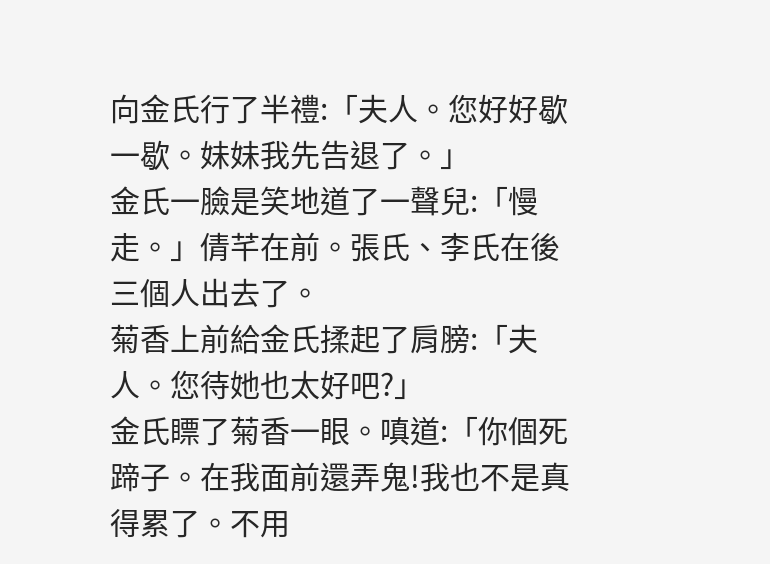向金氏行了半禮:「夫人。您好好歇一歇。妹妹我先告退了。」
金氏一臉是笑地道了一聲兒:「慢走。」倩芊在前。張氏、李氏在後三個人出去了。
菊香上前給金氏揉起了肩膀:「夫人。您待她也太好吧?」
金氏瞟了菊香一眼。嗔道:「你個死蹄子。在我面前還弄鬼!我也不是真得累了。不用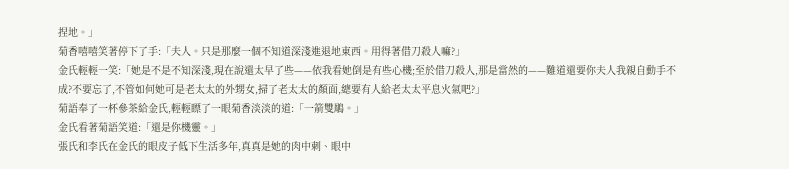捏地。」
菊香嘻嘻笑著停下了手:「夫人。只是那麼一個不知道深淺進退地東西。用得著借刀殺人嘛?」
金氏輕輕一笑:「她是不是不知深淺,現在說還太早了些——依我看她倒是有些心機;至於借刀殺人,那是當然的——難道還要你夫人我親自動手不成?不要忘了,不管如何她可是老太太的外甥女,掃了老太太的顏面,總要有人給老太太平息火氣吧?」
菊語奉了一杯參茶給金氏,輕輕瞟了一眼菊香淡淡的道:「一箭雙鵰。」
金氏看著菊語笑道:「還是你機靈。」
張氏和李氏在金氏的眼皮子低下生活多年,真真是她的肉中刺、眼中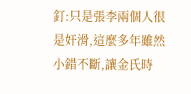釘:只是張李兩個人很是奸滑,這麼多年雖然小錯不斷,讓金氏時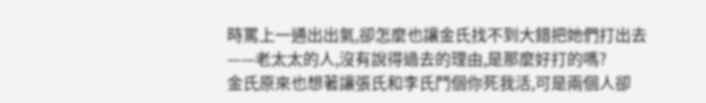時罵上一通出出氣,卻怎麼也讓金氏找不到大錯把她們打出去——老太太的人,沒有說得過去的理由,是那麼好打的嗎?
金氏原來也想著讓張氏和李氏鬥個你死我活,可是兩個人卻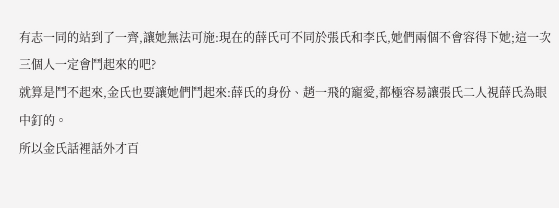有志一同的站到了一齊,讓她無法可施:現在的薛氏可不同於張氏和李氏,她們兩個不會容得下她;這一次三個人一定會鬥起來的吧?
就算是鬥不起來,金氏也要讓她們鬥起來:薛氏的身份、趙一飛的寵愛,都極容易讓張氏二人視薛氏為眼中釘的。
所以金氏話裡話外才百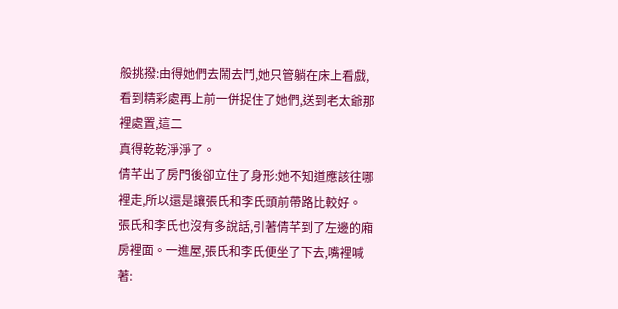般挑撥:由得她們去鬧去鬥,她只管躺在床上看戲,看到精彩處再上前一併捉住了她們,送到老太爺那裡處置,這二
真得乾乾淨淨了。
倩芊出了房門後卻立住了身形:她不知道應該往哪裡走,所以還是讓張氏和李氏頭前帶路比較好。
張氏和李氏也沒有多說話,引著倩芊到了左邊的廂房裡面。一進屋,張氏和李氏便坐了下去,嘴裡喊著: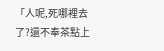「人呢,死哪裡去了?還不奉茶點上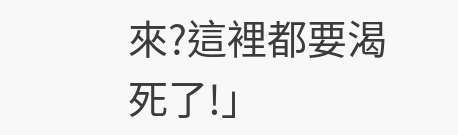來?這裡都要渴死了!」